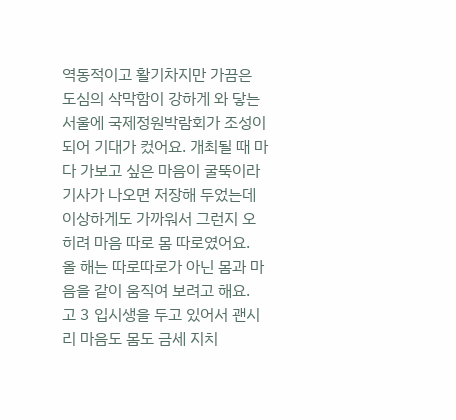역동적이고 활기차지만 가끔은 도심의 삭막함이 강하게 와 닿는 서울에 국제정원박람회가 조성이 되어 기대가 컸어요. 개최될 때 마다 가보고 싶은 마음이 굴뚝이라 기사가 나오면 저장해 두었는데 이상하게도 가까워서 그런지 오히려 마음 따로 몸 따로였어요.
올 해는 따로따로가 아닌 몸과 마음을 같이 움직여 보려고 해요.
고 3 입시생을 두고 있어서 괜시리 마음도 몸도 금세 지치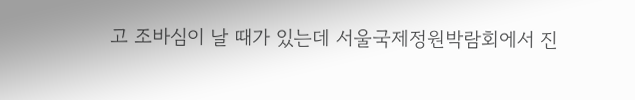고 조바심이 날 때가 있는데 서울국제정원박람회에서 진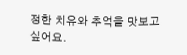정한 치유와 추억을 맛보고 싶어요.